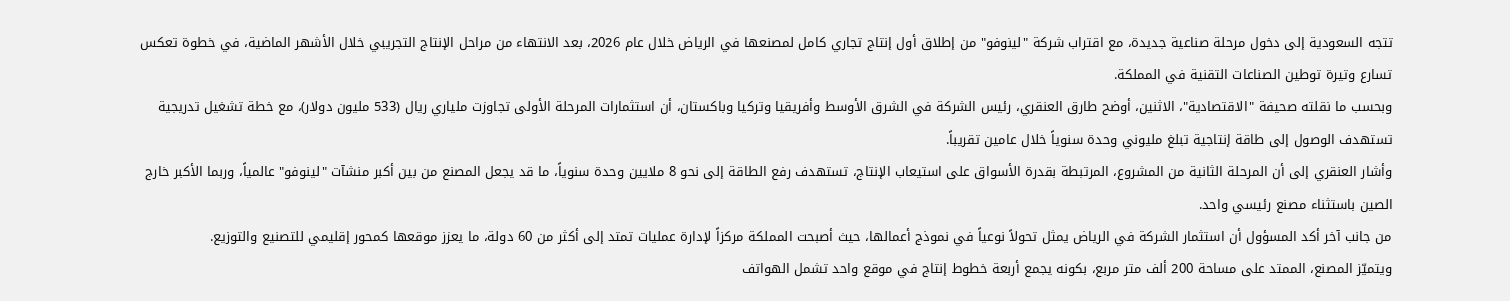تتجه السعودية إلى دخول مرحلة صناعية جديدة، مع اقتراب شركة "لينوفو" من إطلاق أول إنتاج تجاري كامل لمصنعها في الرياض خلال عام 2026، بعد الانتهاء من مراحل الإنتاج التجريبي خلال الأشهر الماضية، في خطوة تعكس تسارع وتيرة توطين الصناعات التقنية في المملكة.
وبحسب ما نقلته صحيفة "الاقتصادية"، الاثنين، أوضح طارق العنقري، رئيس الشركة في الشرق الأوسط وأفريقيا وتركيا وباكستان، أن استثمارات المرحلة الأولى تجاوزت ملياري ريال (533 مليون دولار)، مع خطة تشغيل تدريجية تستهدف الوصول إلى طاقة إنتاجية تبلغ مليوني وحدة سنوياً خلال عامين تقريباً.
وأشار العنقري إلى أن المرحلة الثانية من المشروع، المرتبطة بقدرة الأسواق على استيعاب الإنتاج، تستهدف رفع الطاقة إلى نحو 8 ملايين وحدة سنوياً، ما قد يجعل المصنع من بين أكبر منشآت "لينوفو" عالمياً، وربما الأكبر خارج الصين باستثناء مصنع رئيسي واحد.
من جانب آخر أكد المسؤول أن استثمار الشركة في الرياض يمثل تحولاً نوعياً في نموذج أعمالها، حيث أصبحت المملكة مركزاً لإدارة عمليات تمتد إلى أكثر من 60 دولة، ما يعزز موقعها كمحور إقليمي للتصنيع والتوزيع.
ويتميّز المصنع، الممتد على مساحة 200 ألف متر مربع، بكونه يجمع أربعة خطوط إنتاج في موقع واحد تشمل الهواتف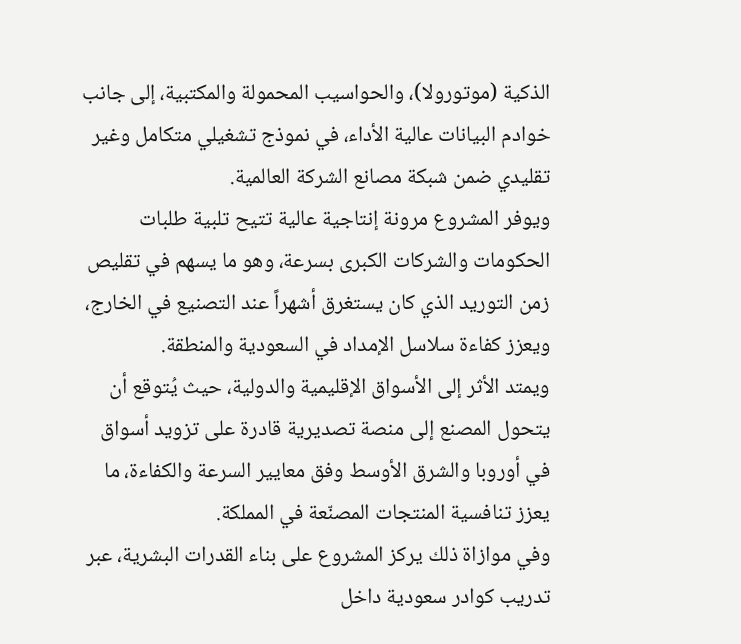الذكية (موتورولا)، والحواسيب المحمولة والمكتبية، إلى جانب خوادم البيانات عالية الأداء، في نموذج تشغيلي متكامل وغير تقليدي ضمن شبكة مصانع الشركة العالمية.
ويوفر المشروع مرونة إنتاجية عالية تتيح تلبية طلبات الحكومات والشركات الكبرى بسرعة، وهو ما يسهم في تقليص زمن التوريد الذي كان يستغرق أشهراً عند التصنيع في الخارج، ويعزز كفاءة سلاسل الإمداد في السعودية والمنطقة.
ويمتد الأثر إلى الأسواق الإقليمية والدولية، حيث يُتوقع أن يتحول المصنع إلى منصة تصديرية قادرة على تزويد أسواق في أوروبا والشرق الأوسط وفق معايير السرعة والكفاءة، ما يعزز تنافسية المنتجات المصنّعة في المملكة.
وفي موازاة ذلك يركز المشروع على بناء القدرات البشرية، عبر تدريب كوادر سعودية داخل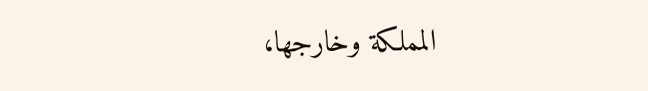المملكة وخارجها،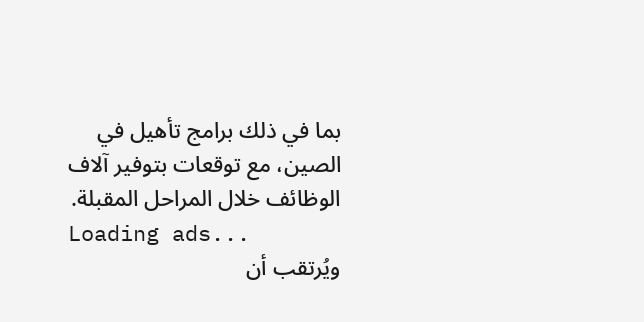بما في ذلك برامج تأهيل في الصين، مع توقعات بتوفير آلاف الوظائف خلال المراحل المقبلة.
Loading ads...
ويُرتقب أن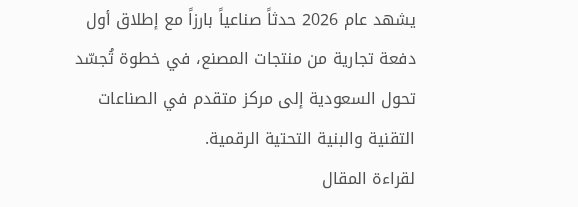يشهد عام 2026 حدثاً صناعياً بارزاً مع إطلاق أول دفعة تجارية من منتجات المصنع، في خطوة تُجسّد تحول السعودية إلى مركز متقدم في الصناعات التقنية والبنية التحتية الرقمية.
لقراءة المقال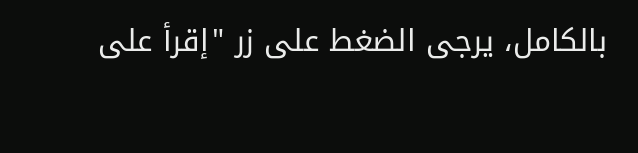بالكامل، يرجى الضغط على زر "إقرأ على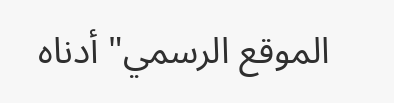الموقع الرسمي" أدناه